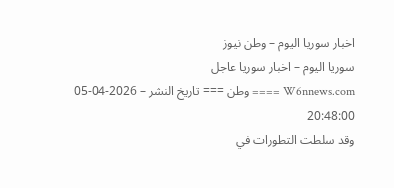اخبار سوريا اليوم – وطن نيوز
سوريا اليوم – اخبار سوريا عاجل
W6nnews.com ==== وطن === تاريخ النشر – 2026-04-05 20:48:00
وقد سلطت التطورات في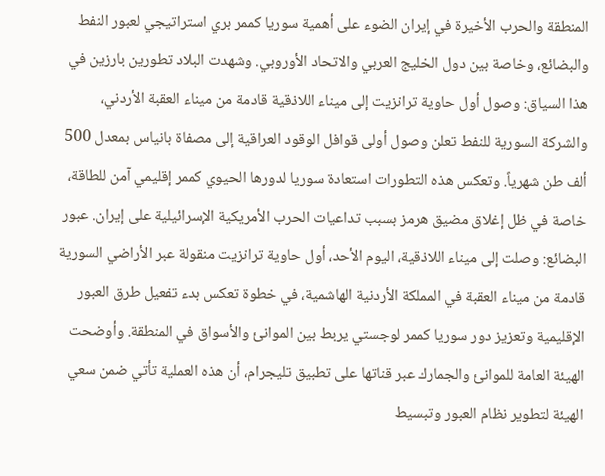المنطقة والحرب الأخيرة في إيران الضوء على أهمية سوريا كممر بري استراتيجي لعبور النفط والبضائع، وخاصة بين دول الخليج العربي والاتحاد الأوروبي. وشهدت البلاد تطورين بارزين في هذا السياق: وصول أول حاوية ترانزيت إلى ميناء اللاذقية قادمة من ميناء العقبة الأردني، والشركة السورية للنفط تعلن وصول أولى قوافل الوقود العراقية إلى مصفاة بانياس بمعدل 500 ألف طن شهرياً. وتعكس هذه التطورات استعادة سوريا لدورها الحيوي كممر إقليمي آمن للطاقة، خاصة في ظل إغلاق مضيق هرمز بسبب تداعيات الحرب الأمريكية الإسرائيلية على إيران. عبور البضائع: وصلت إلى ميناء اللاذقية، اليوم الأحد، أول حاوية ترانزيت منقولة عبر الأراضي السورية قادمة من ميناء العقبة في المملكة الأردنية الهاشمية، في خطوة تعكس بدء تفعيل طرق العبور الإقليمية وتعزيز دور سوريا كممر لوجستي يربط بين الموانئ والأسواق في المنطقة. وأوضحت الهيئة العامة للموانئ والجمارك عبر قناتها على تطبيق تليجرام، أن هذه العملية تأتي ضمن سعي الهيئة لتطوير نظام العبور وتبسيط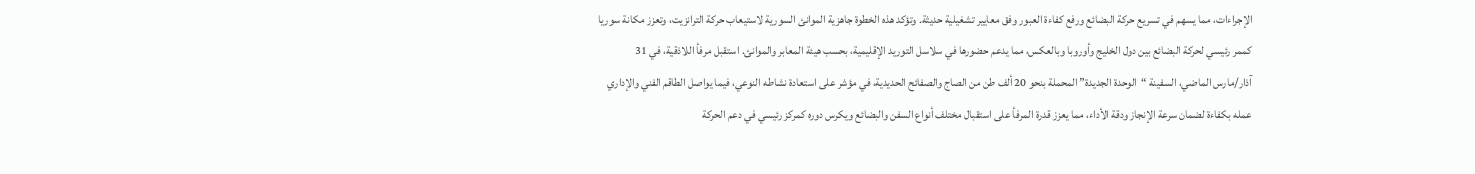الإجراءات، مما يسهم في تسريع حركة البضائع ورفع كفاءة العبور وفق معايير تشغيلية حديثة. وتؤكد هذه الخطوة جاهزية الموانئ السورية لاستيعاب حركة الترانزيت، وتعزز مكانة سوريا كممر رئيسي لحركة البضائع بين دول الخليج وأوروبا وبالعكس، مما يدعم حضورها في سلاسل التوريد الإقليمية، بحسب هيئة المعابر والموانئ. استقبل مرفأ اللاذقية، في 31 آذار/مارس الماضي، السفينة “الوحدة الجديدة” المحملة بنحو 20 ألف طن من الصاج والصفائح الحديدية، في مؤشر على استعادة نشاطه النوعي، فيما يواصل الطاقم الفني والإداري عمله بكفاءة لضمان سرعة الإنجاز ودقة الأداء، مما يعزز قدرة المرفأ على استقبال مختلف أنواع السفن والبضائع ويكرس دوره كمركز رئيسي في دعم الحركة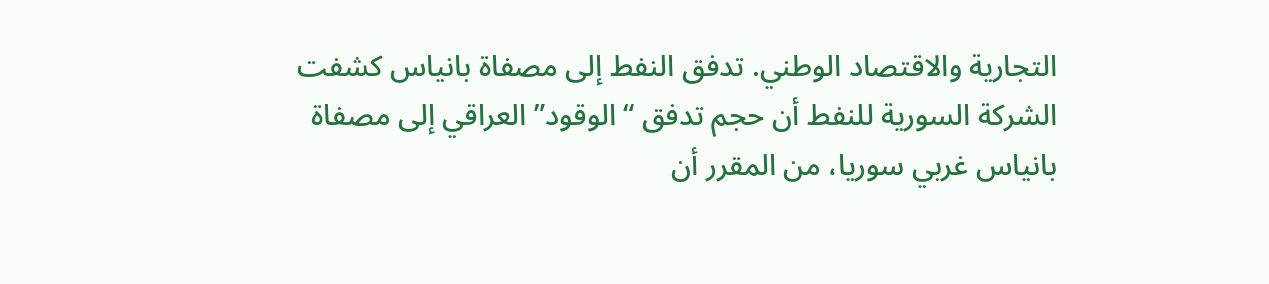التجارية والاقتصاد الوطني. تدفق النفط إلى مصفاة بانياس كشفت الشركة السورية للنفط أن حجم تدفق “الوقود” العراقي إلى مصفاة بانياس غربي سوريا، من المقرر أن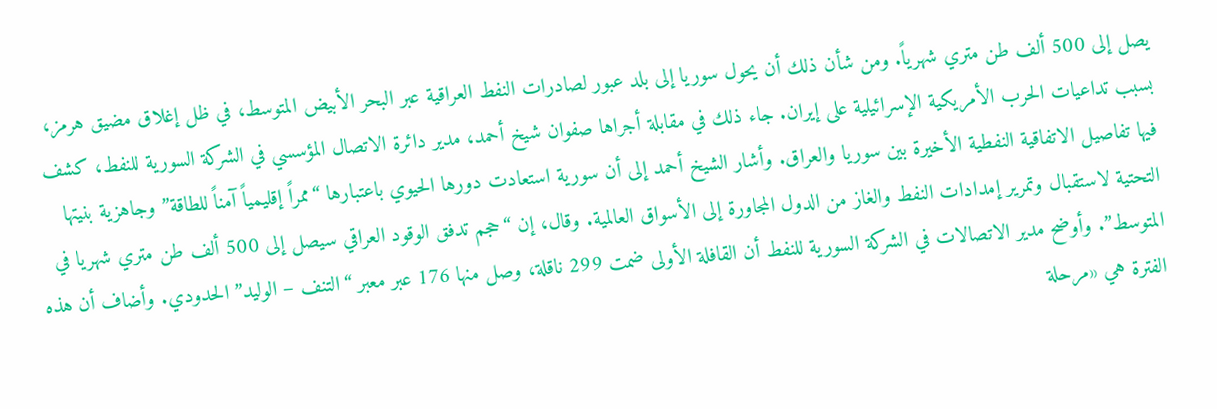يصل إلى 500 ألف طن متري شهرياً. ومن شأن ذلك أن يحول سوريا إلى بلد عبور لصادرات النفط العراقية عبر البحر الأبيض المتوسط، في ظل إغلاق مضيق هرمز، بسبب تداعيات الحرب الأمريكية الإسرائيلية على إيران. جاء ذلك في مقابلة أجراها صفوان شيخ أحمد، مدير دائرة الاتصال المؤسسي في الشركة السورية للنفط، كشف فيها تفاصيل الاتفاقية النفطية الأخيرة بين سوريا والعراق. وأشار الشيخ أحمد إلى أن سورية استعادت دورها الحيوي باعتبارها “ممراً إقليمياً آمناً للطاقة” وجاهزية بنيتها التحتية لاستقبال وتمرير إمدادات النفط والغاز من الدول المجاورة إلى الأسواق العالمية. وقال، إن “حجم تدفق الوقود العراقي سيصل إلى 500 ألف طن متري شهريا في المتوسط”. وأوضح مدير الاتصالات في الشركة السورية للنفط أن القافلة الأولى ضمت 299 ناقلة، وصل منها 176 عبر معبر “التنف – الوليد” الحدودي. وأضاف أن هذه الفترة هي «مرحلة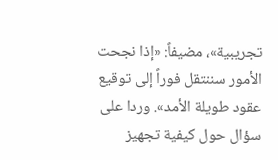تجريبية»، مضيفاً: «إذا نجحت الأمور سننتقل فوراً إلى توقيع عقود طويلة الأمد». وردا على سؤال حول كيفية تجهيز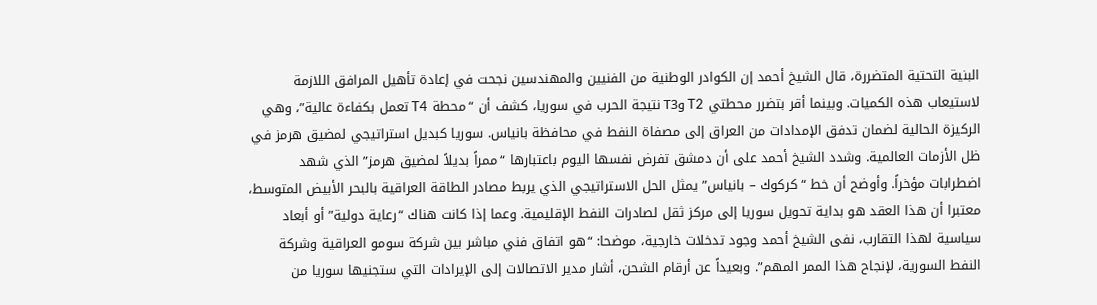البنية التحتية المتضررة، قال الشيخ أحمد إن الكوادر الوطنية من الفنيين والمهندسين نجحت في إعادة تأهيل المرافق اللازمة لاستيعاب هذه الكميات. وبينما أقر بتضرر محطتي T2 وT3 نتيجة الحرب في سوريا، كشف أن “محطة T4 تعمل بكفاءة عالية”، وهي الركيزة الحالية لضمان تدفق الإمدادات من العراق إلى مصفاة النفط في محافظة بانياس. سوريا كبديل استراتيجي لمضيق هرمز في ظل الأزمات العالمية. وشدد الشيخ أحمد على أن دمشق تفرض نفسها اليوم باعتبارها “ممراً بديلاً لمضيق هرمز” الذي شهد اضطرابات مؤخراً. وأوضح أن خط “كركوك – بانياس” يمثل الحل الاستراتيجي الذي يربط مصادر الطاقة العراقية بالبحر الأبيض المتوسط، معتبرا أن هذا العقد هو بداية تحويل سوريا إلى مركز ثقل لصادرات النفط الإقليمية. وعما إذا كانت هناك “رعاية دولية” أو أبعاد سياسية لهذا التقارب، نفى الشيخ أحمد وجود تدخلات خارجية، موضحا: “هو اتفاق فني مباشر بين شركة سومو العراقية وشركة النفط السورية، لإنجاح هذا الممر المهم”. وبعيداً عن أرقام الشحن، أشار مدير الاتصالات إلى الإيرادات التي ستجنيها سوريا من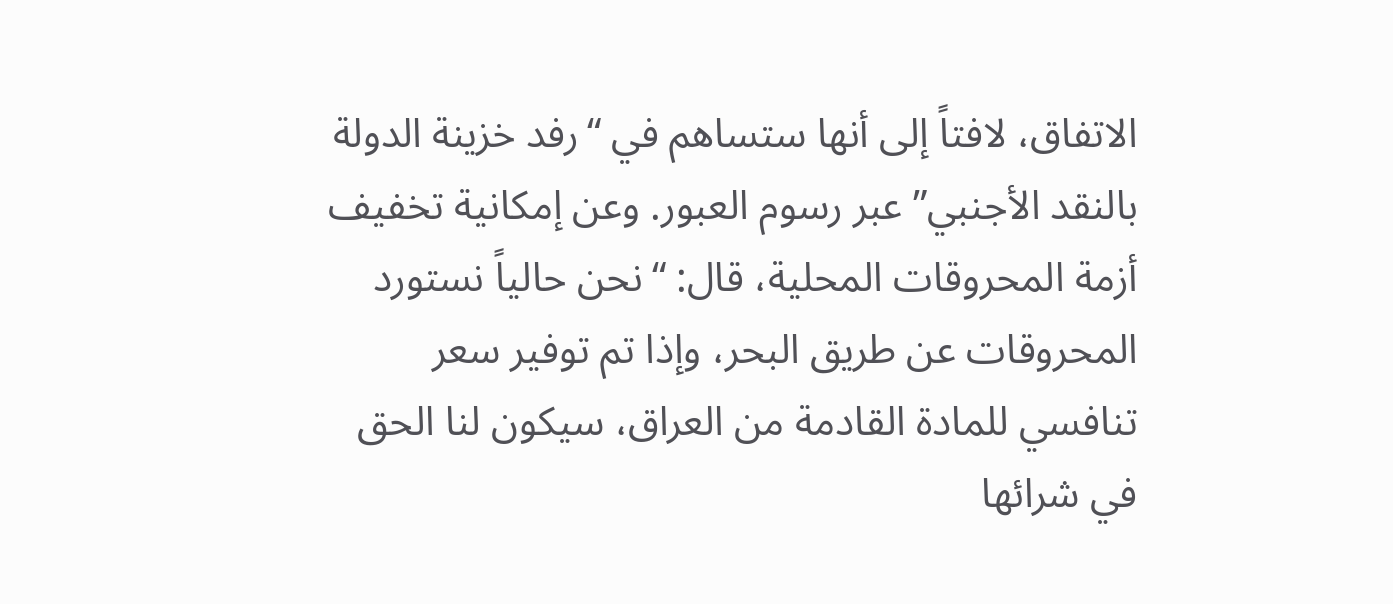الاتفاق، لافتاً إلى أنها ستساهم في “رفد خزينة الدولة بالنقد الأجنبي” عبر رسوم العبور. وعن إمكانية تخفيف أزمة المحروقات المحلية، قال: “نحن حالياً نستورد المحروقات عن طريق البحر، وإذا تم توفير سعر تنافسي للمادة القادمة من العراق، سيكون لنا الحق في شرائها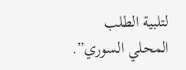لتلبية الطلب المحلي السوري”.